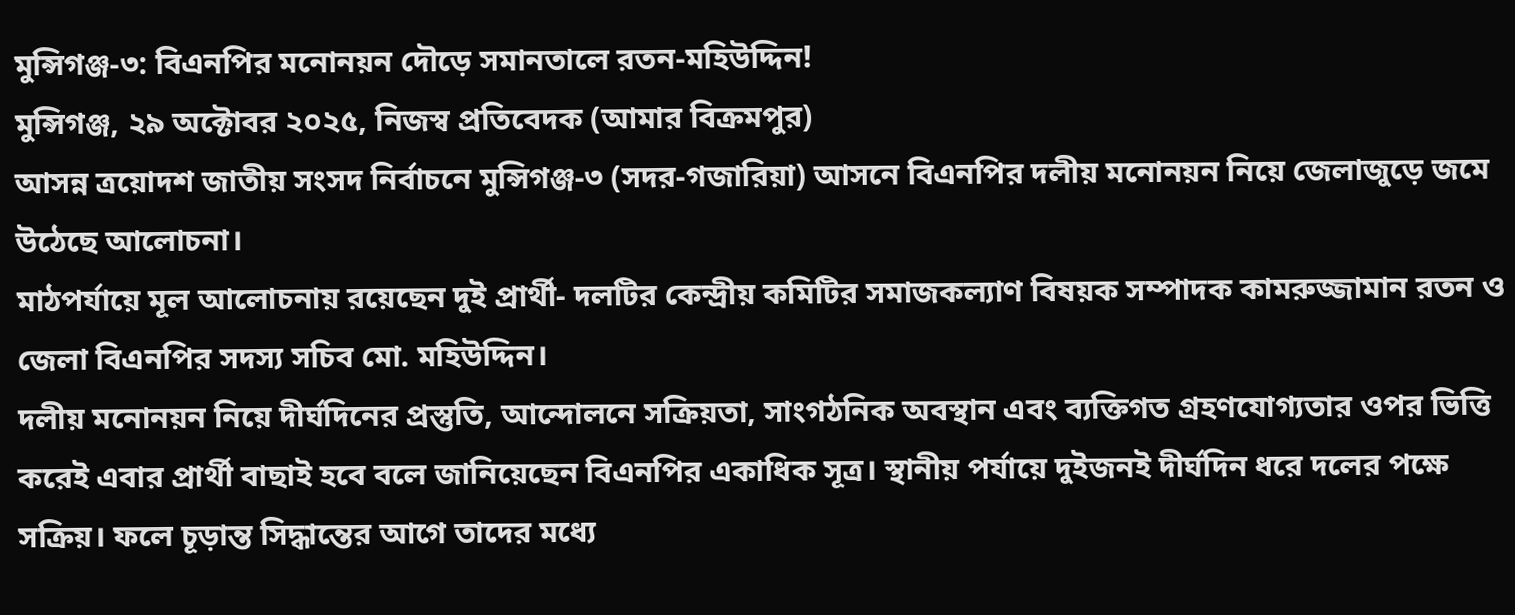মুন্সিগঞ্জ-৩: বিএনপির মনোনয়ন দৌড়ে সমানতালে রতন-মহিউদ্দিন!
মুন্সিগঞ্জ, ২৯ অক্টোবর ২০২৫, নিজস্ব প্রতিবেদক (আমার বিক্রমপুর)
আসন্ন ত্রয়োদশ জাতীয় সংসদ নির্বাচনে মুন্সিগঞ্জ-৩ (সদর-গজারিয়া) আসনে বিএনপির দলীয় মনোনয়ন নিয়ে জেলাজুড়ে জমে উঠেছে আলোচনা।
মাঠপর্যায়ে মূল আলোচনায় রয়েছেন দুই প্রার্থী- দলটির কেন্দ্রীয় কমিটির সমাজকল্যাণ বিষয়ক সম্পাদক কামরুজ্জামান রতন ও জেলা বিএনপির সদস্য সচিব মো. মহিউদ্দিন।
দলীয় মনোনয়ন নিয়ে দীর্ঘদিনের প্রস্তুতি, আন্দোলনে সক্রিয়তা, সাংগঠনিক অবস্থান এবং ব্যক্তিগত গ্রহণযোগ্যতার ওপর ভিত্তি করেই এবার প্রার্থী বাছাই হবে বলে জানিয়েছেন বিএনপির একাধিক সূত্র। স্থানীয় পর্যায়ে দুইজনই দীর্ঘদিন ধরে দলের পক্ষে সক্রিয়। ফলে চূড়ান্ত সিদ্ধান্তের আগে তাদের মধ্যে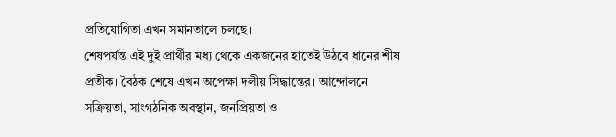প্রতিযোগিতা এখন সমানতালে চলছে।
শেষপর্যন্ত এই দুই প্রার্থীর মধ্য থেকে একজনের হাতেই উঠবে ধানের শীষ প্রতীক। বৈঠক শেষে এখন অপেক্ষা দলীয় সিদ্ধান্তের। আন্দোলনে সক্রিয়তা, সাংগঠনিক অবস্থান, জনপ্রিয়তা ও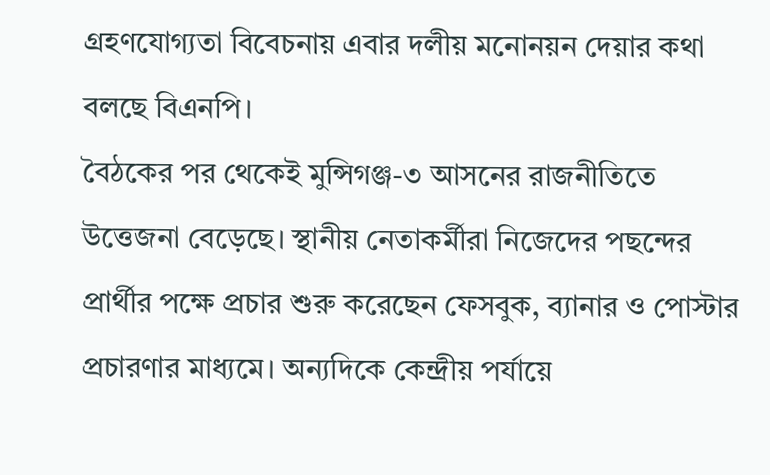গ্রহণযোগ্যতা বিবেচনায় এবার দলীয় মনোনয়ন দেয়ার কথা বলছে বিএনপি।
বৈঠকের পর থেকেই মুন্সিগঞ্জ-৩ আসনের রাজনীতিতে উত্তেজনা বেড়েছে। স্থানীয় নেতাকর্মীরা নিজেদের পছন্দের প্রার্থীর পক্ষে প্রচার শুরু করেছেন ফেসবুক, ব্যানার ও পোস্টার প্রচারণার মাধ্যমে। অন্যদিকে কেন্দ্রীয় পর্যায়ে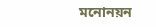মনোনয়ন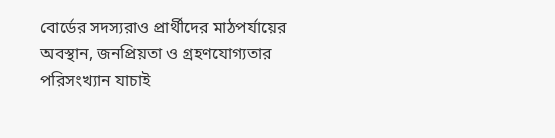বোর্ডের সদস্যরাও প্রার্থীদের মাঠপর্যায়ের অবস্থান, জনপ্রিয়তা ও গ্রহণযোগ্যতার পরিসংখ্যান যাচাই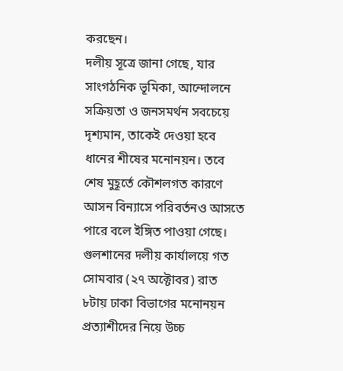করছেন।
দলীয় সূত্রে জানা গেছে, যার সাংগঠনিক ভূমিকা, আন্দোলনে সক্রিয়তা ও জনসমর্থন সবচেয়ে দৃশ্যমান, তাকেই দেওয়া হবে ধানের শীষের মনোনয়ন। তবে শেষ মুহূর্তে কৌশলগত কারণে আসন বিন্যাসে পরিবর্তনও আসতে পারে বলে ইঙ্গিত পাওয়া গেছে।
গুলশানের দলীয় কার্যালয়ে গত সোমবার (২৭ অক্টোবর) রাত ৮টায় ঢাকা বিভাগের মনোনয়ন প্রত্যাশীদের নিয়ে উচ্চ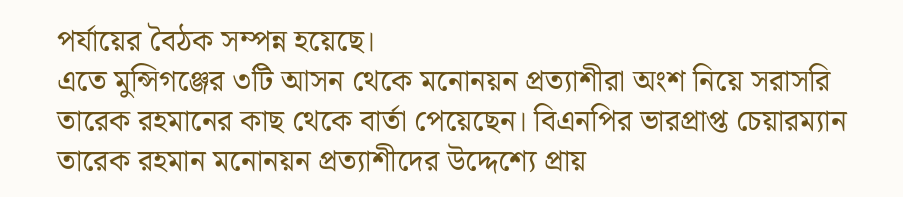পর্যায়ের বৈঠক সম্পন্ন হয়েছে।
এতে মুন্সিগঞ্জের ৩টি আসন থেকে মনোনয়ন প্রত্যাশীরা অংশ নিয়ে সরাসরি তারেক রহমানের কাছ থেকে বার্তা পেয়েছেন। বিএনপির ভারপ্রাপ্ত চেয়ারম্যান তারেক রহমান মনোনয়ন প্রত্যাশীদের উদ্দেশ্যে প্রায়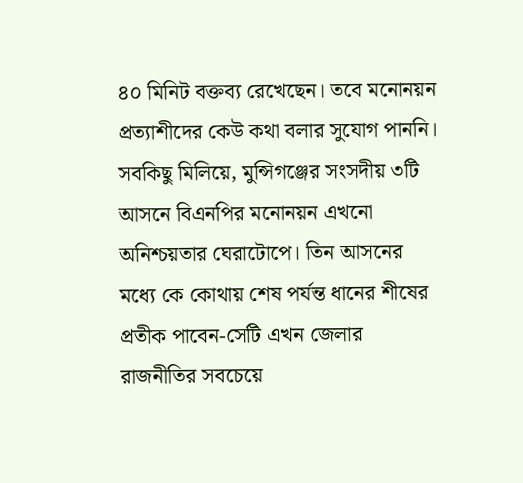৪০ মিনিট বক্তব্য রেখেছেন। তবে মনোনয়ন প্রত্যাশীদের কেউ কথা বলার সুযোগ পাননি।
সবকিছু মিলিয়ে, মুন্সিগঞ্জের সংসদীয় ৩টি আসনে বিএনপির মনোনয়ন এখনো অনিশ্চয়তার ঘেরাটোপে। তিন আসনের মধ্যে কে কোথায় শেষ পর্যন্ত ধানের শীষের প্রতীক পাবেন-সেটি এখন জেলার রাজনীতির সবচেয়ে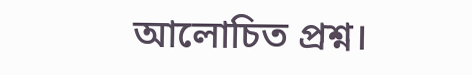আলোচিত প্রশ্ন।